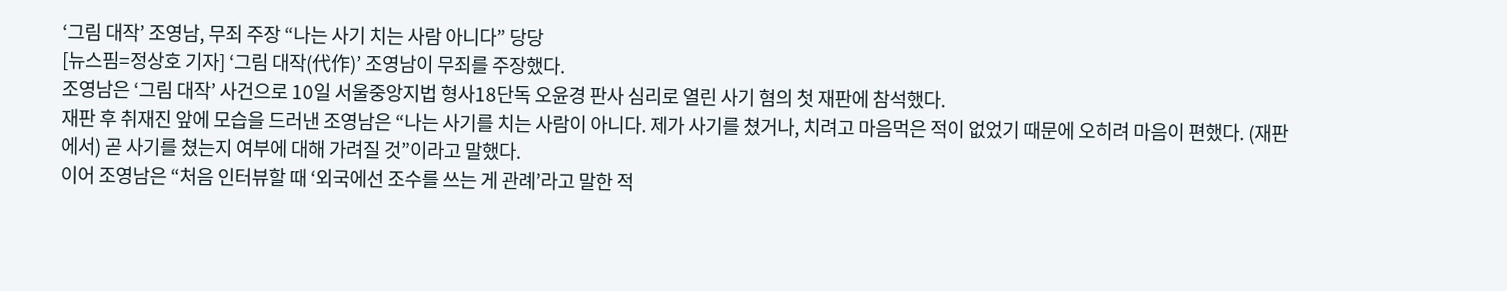‘그림 대작’ 조영남, 무죄 주장 “나는 사기 치는 사람 아니다” 당당
[뉴스핌=정상호 기자] ‘그림 대작(代作)’ 조영남이 무죄를 주장했다.
조영남은 ‘그림 대작’ 사건으로 10일 서울중앙지법 형사18단독 오윤경 판사 심리로 열린 사기 혐의 첫 재판에 참석했다.
재판 후 취재진 앞에 모습을 드러낸 조영남은 “나는 사기를 치는 사람이 아니다. 제가 사기를 쳤거나, 치려고 마음먹은 적이 없었기 때문에 오히려 마음이 편했다. (재판에서) 곧 사기를 쳤는지 여부에 대해 가려질 것”이라고 말했다.
이어 조영남은 “처음 인터뷰할 때 ‘외국에선 조수를 쓰는 게 관례’라고 말한 적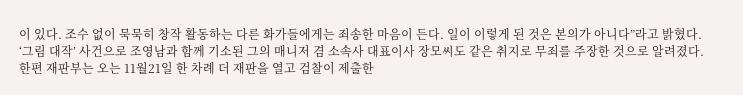이 있다. 조수 없이 묵묵히 창작 활동하는 다른 화가들에게는 죄송한 마음이 든다. 일이 이렇게 된 것은 본의가 아니다”라고 밝혔다.
‘그림 대작’ 사건으로 조영남과 함께 기소된 그의 매니저 겸 소속사 대표이사 장모씨도 같은 취지로 무죄를 주장한 것으로 알려졌다.
한편 재판부는 오는 11월21일 한 차례 더 재판을 열고 검찰이 제출한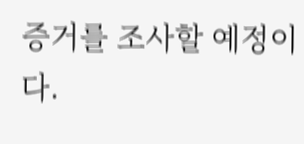증거를 조사할 예정이다.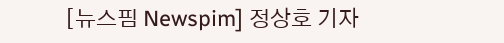[뉴스핌 Newspim] 정상호 기자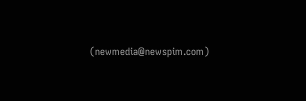(newmedia@newspim.com)